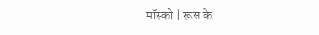मॉस्को | रूस के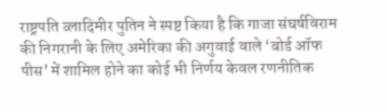राष्ट्रपति व्लादिमीर पुतिन ने स्पष्ट किया है कि गाजा संघर्षविराम की निगरानी के लिए अमेरिका की अगुवाई वाले ‘बोर्ड ऑफ पीस’ में शामिल होने का कोई भी निर्णय केवल रणनीतिक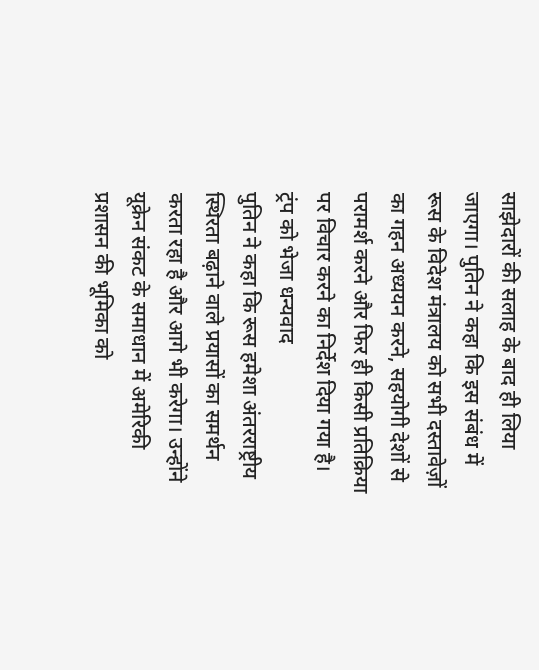साझेदारों की सलाह के बाद ही लिया जाएगा। पुतिन ने कहा कि इस संबंध में रूस के विदेश मंत्रालय को सभी दस्तावेज़ों का गहन अध्ययन करने, सहयोगी देशों से परामर्श करने और फिर ही किसी प्रतिक्रिया पर विचार करने का निर्देश दिया गया है।
ट्रंप को भेजा धन्यवाद
पुतिन ने कहा कि रूस हमेशा अंतरराष्ट्रीय स्थिरता बढ़ाने वाले प्रयासों का समर्थन करता रहा है और आगे भी करेगा। उन्होंने यूक्रेन संकट के समाधान में अमेरिकी प्रशासन की भूमिका को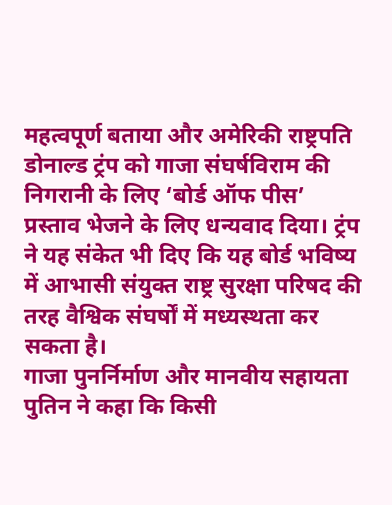महत्वपूर्ण बताया और अमेरिकी राष्ट्रपति डोनाल्ड ट्रंप को गाजा संघर्षविराम की निगरानी के लिए ‘बोर्ड ऑफ पीस’ प्रस्ताव भेजने के लिए धन्यवाद दिया। ट्रंप ने यह संकेत भी दिए कि यह बोर्ड भविष्य में आभासी संयुक्त राष्ट्र सुरक्षा परिषद की तरह वैश्विक संघर्षों में मध्यस्थता कर सकता है।
गाजा पुनर्निर्माण और मानवीय सहायता
पुतिन ने कहा कि किसी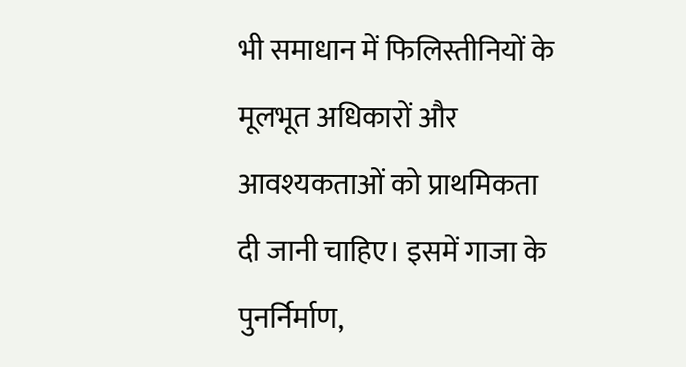भी समाधान में फिलिस्तीनियों के मूलभूत अधिकारों और आवश्यकताओं को प्राथमिकता दी जानी चाहिए। इसमें गाजा के पुनर्निर्माण,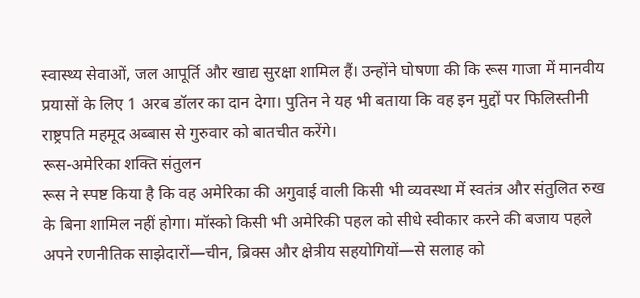स्वास्थ्य सेवाओं, जल आपूर्ति और खाद्य सुरक्षा शामिल हैं। उन्होंने घोषणा की कि रूस गाजा में मानवीय प्रयासों के लिए 1 अरब डॉलर का दान देगा। पुतिन ने यह भी बताया कि वह इन मुद्दों पर फिलिस्तीनी राष्ट्रपति महमूद अब्बास से गुरुवार को बातचीत करेंगे।
रूस-अमेरिका शक्ति संतुलन
रूस ने स्पष्ट किया है कि वह अमेरिका की अगुवाई वाली किसी भी व्यवस्था में स्वतंत्र और संतुलित रुख के बिना शामिल नहीं होगा। मॉस्को किसी भी अमेरिकी पहल को सीधे स्वीकार करने की बजाय पहले अपने रणनीतिक साझेदारों—चीन, ब्रिक्स और क्षेत्रीय सहयोगियों—से सलाह को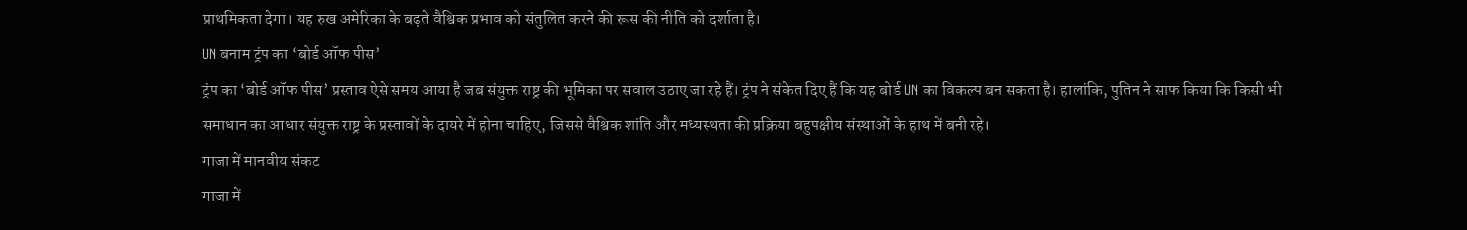प्राथमिकता देगा। यह रुख अमेरिका के बढ़ते वैश्विक प्रभाव को संतुलित करने की रूस की नीति को दर्शाता है।
UN बनाम ट्रंप का ‘बोर्ड ऑफ पीस’
ट्रंप का ‘बोर्ड ऑफ पीस’ प्रस्ताव ऐसे समय आया है जब संयुक्त राष्ट्र की भूमिका पर सवाल उठाए जा रहे हैं। ट्रंप ने संकेत दिए हैं कि यह बोर्ड UN का विकल्प बन सकता है। हालांकि, पुतिन ने साफ किया कि किसी भी समाधान का आधार संयुक्त राष्ट्र के प्रस्तावों के दायरे में होना चाहिए, जिससे वैश्विक शांति और मध्यस्थता की प्रक्रिया बहुपक्षीय संस्थाओं के हाथ में बनी रहे।
गाजा में मानवीय संकट
गाजा में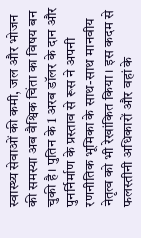स्वास्थ्य सेवाओं की कमी, जल और भोजन की समस्या अब वैश्विक चिंता का विषय बन चुकी है। पुतिन के 1 अरब डॉलर के दान और पुनर्निर्माण के प्रस्ताव से रूस ने अपनी रणनीतिक भूमिका के साथ-साथ मानवीय नेतृत्व को भी रेखांकित किया। इस कदम से फलस्तीनी अधिकारों और वहां के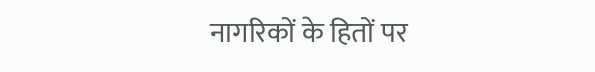नागरिकों के हितों पर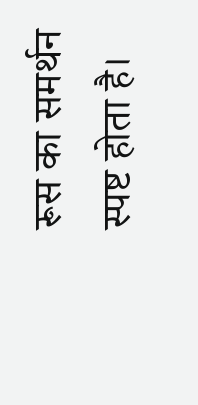रूस का समर्थन स्पष्ट होता है।